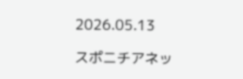2026.05.13

スポニチアネッ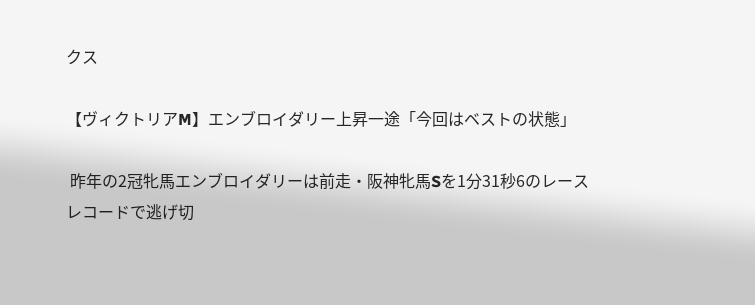クス

【ヴィクトリアM】エンブロイダリー上昇一途「今回はベストの状態」

 昨年の2冠牝馬エンブロイダリーは前走・阪神牝馬Sを1分31秒6のレースレコードで逃げ切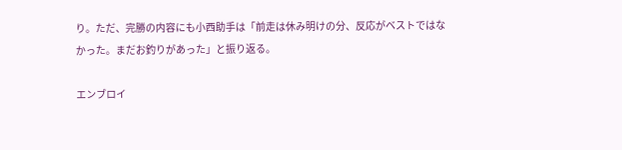り。ただ、完勝の内容にも小西助手は「前走は休み明けの分、反応がベストではなかった。まだお釣りがあった」と振り返る。

エンブロイ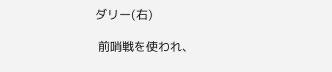ダリー(右)

 前哨戦を使われ、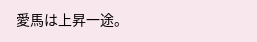愛馬は上昇一途。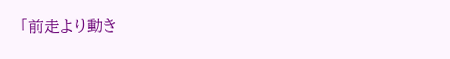「前走より動き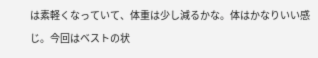は素軽くなっていて、体重は少し減るかな。体はかなりいい感じ。今回はベストの状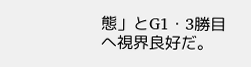態」とG1・3勝目へ視界良好だ。